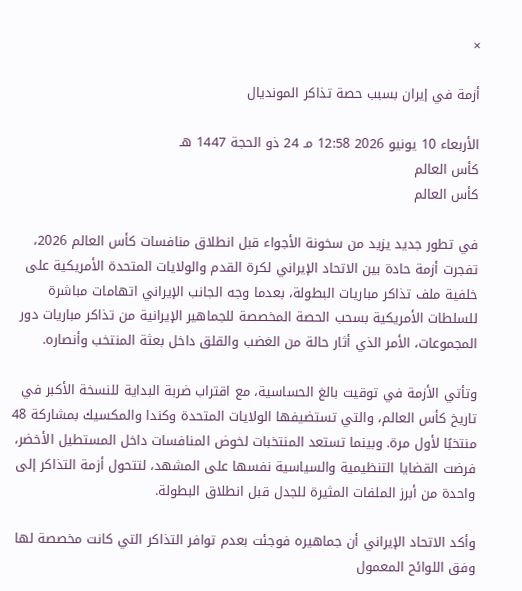×

أزمة في إيران بسبب حصة تذاكر المونديال

الأربعاء 10 يونيو 2026 12:58 مـ 24 ذو الحجة 1447 هـ
كأس العالم
كأس العالم

في تطور جديد يزيد من سخونة الأجواء قبل انطلاق منافسات كأس العالم 2026، تفجرت أزمة حادة بين الاتحاد الإيراني لكرة القدم والولايات المتحدة الأمريكية على خلفية ملف تذاكر مباريات البطولة، بعدما وجه الجانب الإيراني اتهامات مباشرة للسلطات الأمريكية بسحب الحصة المخصصة للجماهير الإيرانية من تذاكر مباريات دور المجموعات، الأمر الذي أثار حالة من الغضب والقلق داخل بعثة المنتخب وأنصاره.

وتأتي الأزمة في توقيت بالغ الحساسية، مع اقتراب ضربة البداية للنسخة الأكبر في تاريخ كأس العالم، والتي تستضيفها الولايات المتحدة وكندا والمكسيك بمشاركة 48 منتخبًا لأول مرة. وبينما تستعد المنتخبات لخوض المنافسات داخل المستطيل الأخضر، فرضت القضايا التنظيمية والسياسية نفسها على المشهد، لتتحول أزمة التذاكر إلى واحدة من أبرز الملفات المثيرة للجدل قبل انطلاق البطولة.

وأكد الاتحاد الإيراني أن جماهيره فوجئت بعدم توافر التذاكر التي كانت مخصصة لها وفق اللوائح المعمول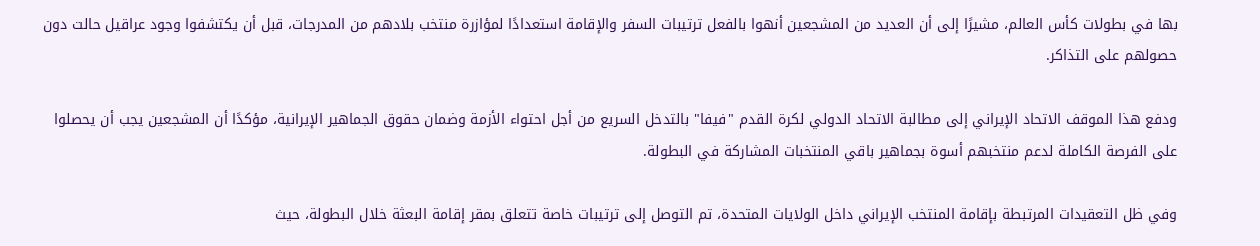بها في بطولات كأس العالم، مشيرًا إلى أن العديد من المشجعين أنهوا بالفعل ترتيبات السفر والإقامة استعدادًا لمؤازرة منتخب بلادهم من المدرجات، قبل أن يكتشفوا وجود عراقيل حالت دون حصولهم على التذاكر.

ودفع هذا الموقف الاتحاد الإيراني إلى مطالبة الاتحاد الدولي لكرة القدم "فيفا" بالتدخل السريع من أجل احتواء الأزمة وضمان حقوق الجماهير الإيرانية، مؤكدًا أن المشجعين يجب أن يحصلوا على الفرصة الكاملة لدعم منتخبهم أسوة بجماهير باقي المنتخبات المشاركة في البطولة.

وفي ظل التعقيدات المرتبطة بإقامة المنتخب الإيراني داخل الولايات المتحدة، تم التوصل إلى ترتيبات خاصة تتعلق بمقر إقامة البعثة خلال البطولة، حيث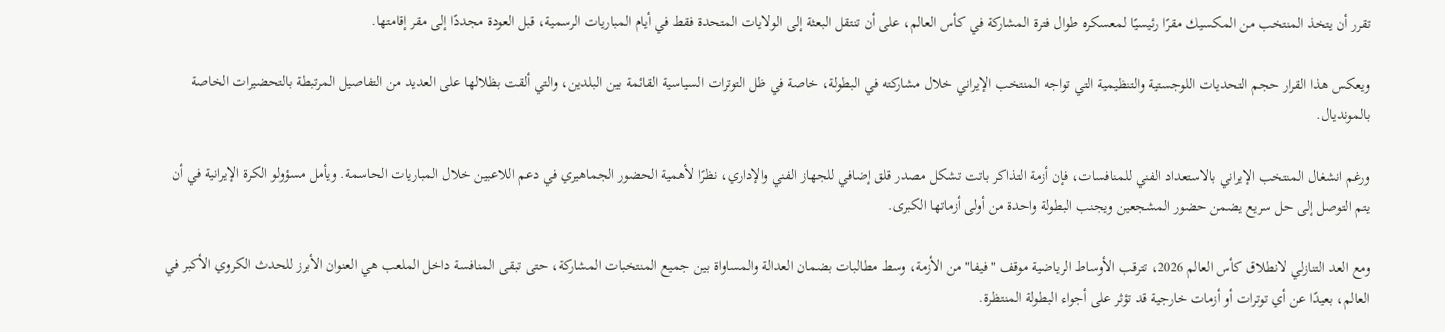تقرر أن يتخذ المنتخب من المكسيك مقرًا رئيسيًا لمعسكره طوال فترة المشاركة في كأس العالم، على أن تنتقل البعثة إلى الولايات المتحدة فقط في أيام المباريات الرسمية، قبل العودة مجددًا إلى مقر إقامتها.

ويعكس هذا القرار حجم التحديات اللوجستية والتنظيمية التي تواجه المنتخب الإيراني خلال مشاركته في البطولة، خاصة في ظل التوترات السياسية القائمة بين البلدين، والتي ألقت بظلالها على العديد من التفاصيل المرتبطة بالتحضيرات الخاصة بالمونديال.

ورغم انشغال المنتخب الإيراني بالاستعداد الفني للمنافسات، فإن أزمة التذاكر باتت تشكل مصدر قلق إضافي للجهاز الفني والإداري، نظرًا لأهمية الحضور الجماهيري في دعم اللاعبين خلال المباريات الحاسمة. ويأمل مسؤولو الكرة الإيرانية في أن يتم التوصل إلى حل سريع يضمن حضور المشجعين ويجنب البطولة واحدة من أولى أزماتها الكبرى.

ومع العد التنازلي لانطلاق كأس العالم 2026، تترقب الأوساط الرياضية موقف "فيفا" من الأزمة، وسط مطالبات بضمان العدالة والمساواة بين جميع المنتخبات المشاركة، حتى تبقى المنافسة داخل الملعب هي العنوان الأبرز للحدث الكروي الأكبر في العالم، بعيدًا عن أي توترات أو أزمات خارجية قد تؤثر على أجواء البطولة المنتظرة.